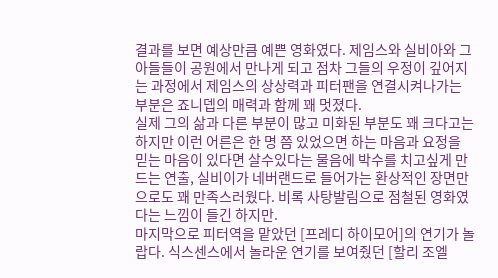결과를 보면 예상만큼 예쁜 영화였다. 제임스와 실비아와 그 아들들이 공원에서 만나게 되고 점차 그들의 우정이 깊어지는 과정에서 제임스의 상상력과 피터팬을 연결시켜나가는 부분은 죠니뎁의 매력과 함께 꽤 멋졌다.
실제 그의 삶과 다른 부분이 많고 미화된 부분도 꽤 크다고는 하지만 이런 어른은 한 명 쯤 있었으면 하는 마음과 요정을 믿는 마음이 있다면 살수있다는 물음에 박수를 치고싶게 만드는 연출, 실비이가 네버랜드로 들어가는 환상적인 장면만으로도 꽤 만족스러웠다. 비록 사탕발림으로 점철된 영화였다는 느낌이 들긴 하지만.
마지막으로 피터역을 맡았던 [프레디 하이모어]의 연기가 놀랍다. 식스센스에서 놀라운 연기를 보여줬던 [할리 조엘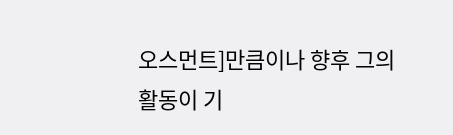오스먼트]만큼이나 향후 그의 활동이 기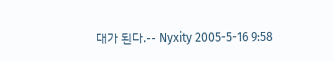대가 된다.-- Nyxity 2005-5-16 9:58